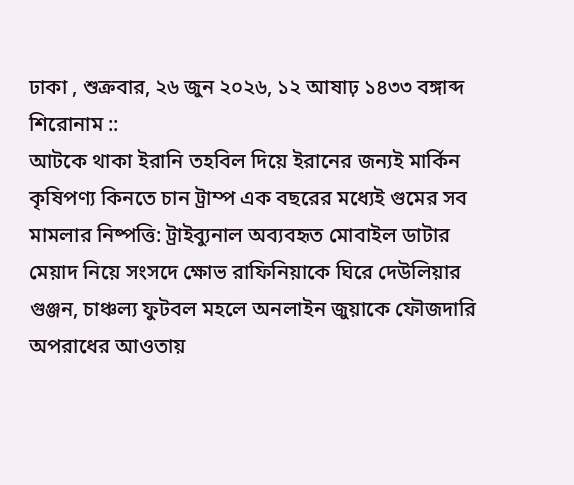ঢাকা , শুক্রবার, ২৬ জুন ২০২৬, ১২ আষাঢ় ১৪৩৩ বঙ্গাব্দ
শিরোনাম ::
আটকে থাকা ইরানি তহবিল দিয়ে ইরানের জন্যই মার্কিন কৃষিপণ্য কিনতে চান ট্রাম্প এক বছরের মধ্যেই গুমের সব মামলার নিষ্পত্তি: ট্রাইব্যুনাল অব্যবহৃত মোবাইল ডাটার মেয়াদ নিয়ে সংসদে ক্ষোভ রাফিনিয়াকে ঘিরে দেউলিয়ার গুঞ্জন, চাঞ্চল্য ফুটবল মহলে অনলাইন জুয়াকে ফৌজদারি অপরাধের আওতায়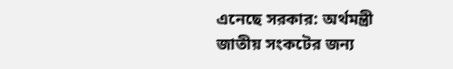এনেছে সরকার: অর্থমন্ত্রী জাতীয় সংকটের জন্য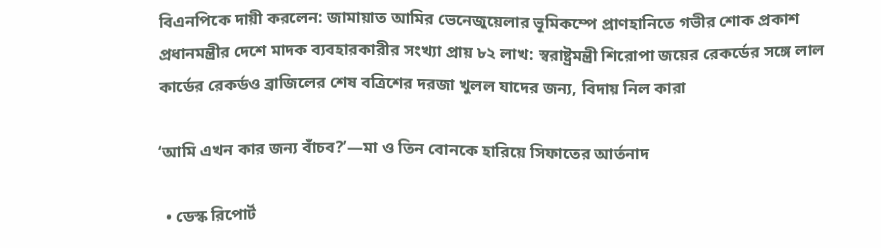বিএনপিকে দায়ী করলেন: জামায়াত আমির ভেনেজুয়েলার ভূমিকম্পে প্রাণহানিতে গভীর শোক প্রকাশ প্রধানমন্ত্রীর দেশে মাদক ব্যবহারকারীর সংখ্যা প্রায় ৮২ লাখ: স্বরাষ্ট্রমন্ত্রী শিরোপা জয়ের রেকর্ডের সঙ্গে লাল কার্ডের রেকর্ডও ব্রাজিলের শেষ বত্রিশের দরজা খুলল যাদের জন্য, বিদায় নিল কারা

‘আমি এখন কার জন্য বাঁচব?’—মা ও তিন বোনকে হারিয়ে সিফাতের আর্তনাদ

  • ডেস্ক রিপোর্ট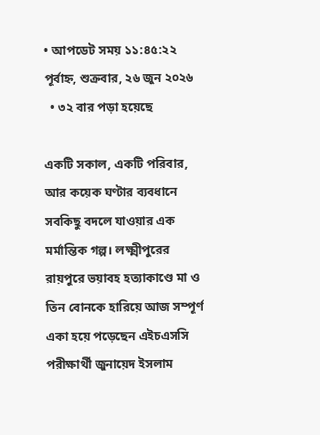• আপডেট সময় ১১:৪৫:২২ পূর্বাহ্ন, শুক্রবার, ২৬ জুন ২০২৬
  • ৩২ বার পড়া হয়েছে

একটি সকাল, একটি পরিবার, আর কয়েক ঘণ্টার ব্যবধানে সবকিছু বদলে যাওয়ার এক মর্মান্তিক গল্প। লক্ষ্মীপুরের রায়পুরে ভয়াবহ হত্যাকাণ্ডে মা ও তিন বোনকে হারিয়ে আজ সম্পূর্ণ একা হয়ে পড়েছেন এইচএসসি পরীক্ষার্থী জুনায়েদ ইসলাম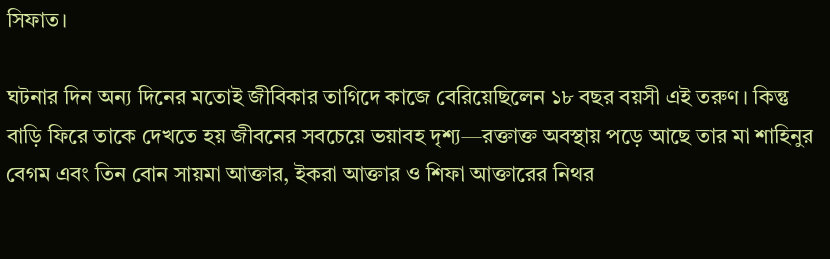সিফাত।

ঘটনার দিন অন্য দিনের মতোই জীবিকার তাগিদে কাজে বেরিয়েছিলেন ১৮ বছর বয়সী এই তরুণ। কিন্তু বাড়ি ফিরে তাকে দেখতে হয় জীবনের সবচেয়ে ভয়াবহ দৃশ্য—রক্তাক্ত অবস্থায় পড়ে আছে তার মা শাহিনুর বেগম এবং তিন বোন সায়মা আক্তার, ইকরা আক্তার ও শিফা আক্তারের নিথর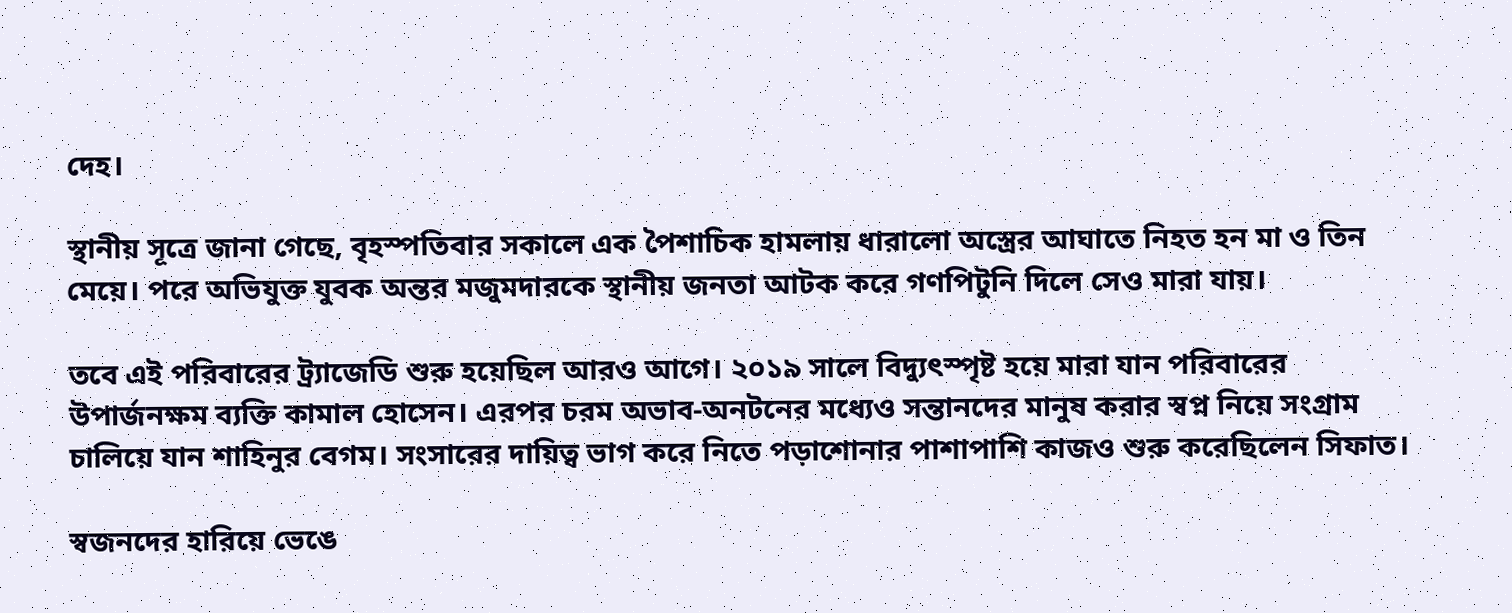দেহ।

স্থানীয় সূত্রে জানা গেছে, বৃহস্পতিবার সকালে এক পৈশাচিক হামলায় ধারালো অস্ত্রের আঘাতে নিহত হন মা ও তিন মেয়ে। পরে অভিযুক্ত যুবক অন্তর মজুমদারকে স্থানীয় জনতা আটক করে গণপিটুনি দিলে সেও মারা যায়।

তবে এই পরিবারের ট্র্যাজেডি শুরু হয়েছিল আরও আগে। ২০১৯ সালে বিদ্যুৎস্পৃষ্ট হয়ে মারা যান পরিবারের উপার্জনক্ষম ব্যক্তি কামাল হোসেন। এরপর চরম অভাব-অনটনের মধ্যেও সন্তানদের মানুষ করার স্বপ্ন নিয়ে সংগ্রাম চালিয়ে যান শাহিনুর বেগম। সংসারের দায়িত্ব ভাগ করে নিতে পড়াশোনার পাশাপাশি কাজও শুরু করেছিলেন সিফাত।

স্বজনদের হারিয়ে ভেঙে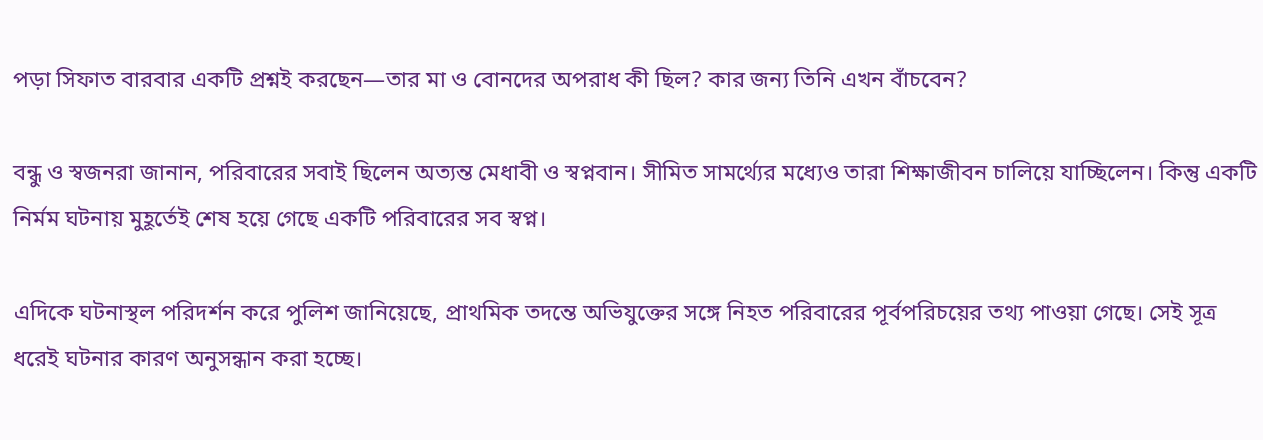পড়া সিফাত বারবার একটি প্রশ্নই করছেন—তার মা ও বোনদের অপরাধ কী ছিল? কার জন্য তিনি এখন বাঁচবেন?

বন্ধু ও স্বজনরা জানান, পরিবারের সবাই ছিলেন অত্যন্ত মেধাবী ও স্বপ্নবান। সীমিত সামর্থ্যের মধ্যেও তারা শিক্ষাজীবন চালিয়ে যাচ্ছিলেন। কিন্তু একটি নির্মম ঘটনায় মুহূর্তেই শেষ হয়ে গেছে একটি পরিবারের সব স্বপ্ন।

এদিকে ঘটনাস্থল পরিদর্শন করে পুলিশ জানিয়েছে, প্রাথমিক তদন্তে অভিযুক্তের সঙ্গে নিহত পরিবারের পূর্বপরিচয়ের তথ্য পাওয়া গেছে। সেই সূত্র ধরেই ঘটনার কারণ অনুসন্ধান করা হচ্ছে।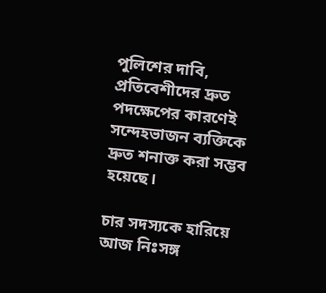পুলিশের দাবি, প্রতিবেশীদের দ্রুত পদক্ষেপের কারণেই সন্দেহভাজন ব্যক্তিকে দ্রুত শনাক্ত করা সম্ভব হয়েছে।

চার সদস্যকে হারিয়ে আজ নিঃসঙ্গ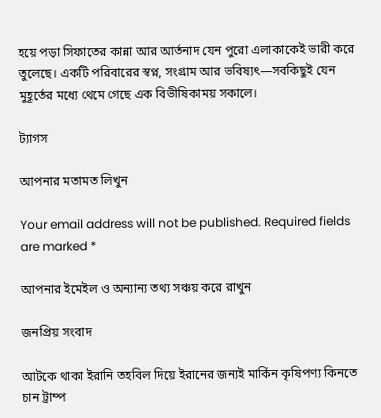হয়ে পড়া সিফাতের কান্না আর আর্তনাদ যেন পুরো এলাকাকেই ভারী করে তুলেছে। একটি পরিবারের স্বপ্ন, সংগ্রাম আর ভবিষ্যৎ—সবকিছুই যেন মুহূর্তের মধ্যে থেমে গেছে এক বিভীষিকাময় সকালে।

ট্যাগস

আপনার মতামত লিখুন

Your email address will not be published. Required fields are marked *

আপনার ইমেইল ও অন্যান্য তথ্য সঞ্চয় করে রাখুন

জনপ্রিয় সংবাদ

আটকে থাকা ইরানি তহবিল দিয়ে ইরানের জন্যই মার্কিন কৃষিপণ্য কিনতে চান ট্রাম্প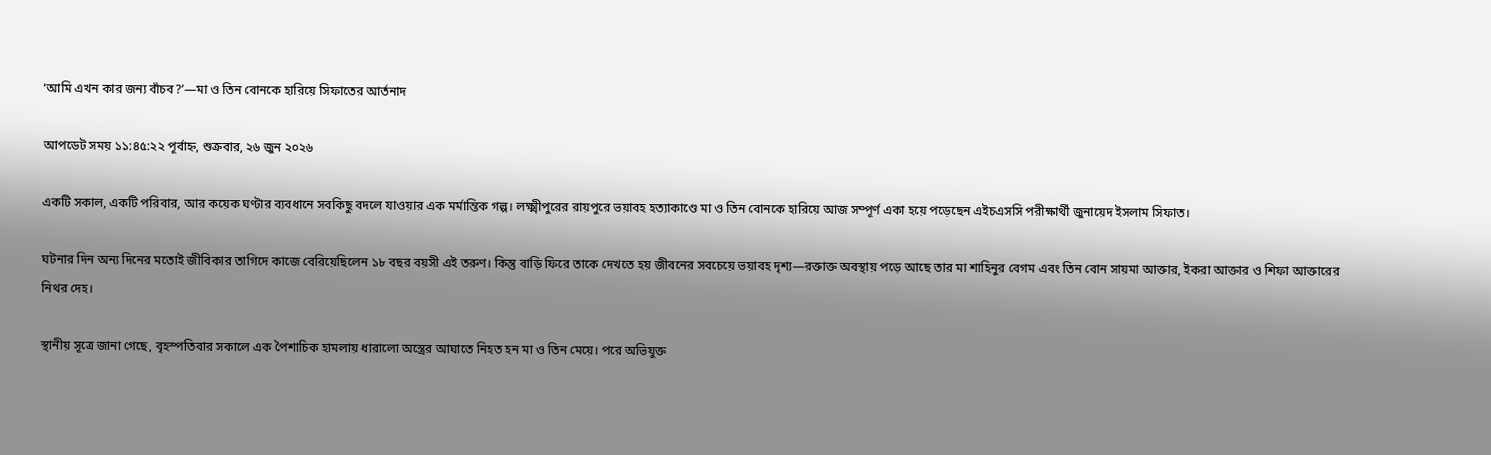‘আমি এখন কার জন্য বাঁচব?’—মা ও তিন বোনকে হারিয়ে সিফাতের আর্তনাদ

আপডেট সময় ১১:৪৫:২২ পূর্বাহ্ন, শুক্রবার, ২৬ জুন ২০২৬

একটি সকাল, একটি পরিবার, আর কয়েক ঘণ্টার ব্যবধানে সবকিছু বদলে যাওয়ার এক মর্মান্তিক গল্প। লক্ষ্মীপুরের রায়পুরে ভয়াবহ হত্যাকাণ্ডে মা ও তিন বোনকে হারিয়ে আজ সম্পূর্ণ একা হয়ে পড়েছেন এইচএসসি পরীক্ষার্থী জুনায়েদ ইসলাম সিফাত।

ঘটনার দিন অন্য দিনের মতোই জীবিকার তাগিদে কাজে বেরিয়েছিলেন ১৮ বছর বয়সী এই তরুণ। কিন্তু বাড়ি ফিরে তাকে দেখতে হয় জীবনের সবচেয়ে ভয়াবহ দৃশ্য—রক্তাক্ত অবস্থায় পড়ে আছে তার মা শাহিনুর বেগম এবং তিন বোন সায়মা আক্তার, ইকরা আক্তার ও শিফা আক্তারের নিথর দেহ।

স্থানীয় সূত্রে জানা গেছে, বৃহস্পতিবার সকালে এক পৈশাচিক হামলায় ধারালো অস্ত্রের আঘাতে নিহত হন মা ও তিন মেয়ে। পরে অভিযুক্ত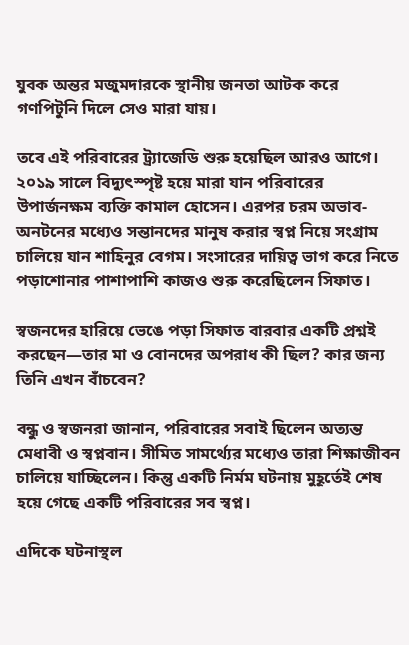যুবক অন্তর মজুমদারকে স্থানীয় জনতা আটক করে গণপিটুনি দিলে সেও মারা যায়।

তবে এই পরিবারের ট্র্যাজেডি শুরু হয়েছিল আরও আগে। ২০১৯ সালে বিদ্যুৎস্পৃষ্ট হয়ে মারা যান পরিবারের উপার্জনক্ষম ব্যক্তি কামাল হোসেন। এরপর চরম অভাব-অনটনের মধ্যেও সন্তানদের মানুষ করার স্বপ্ন নিয়ে সংগ্রাম চালিয়ে যান শাহিনুর বেগম। সংসারের দায়িত্ব ভাগ করে নিতে পড়াশোনার পাশাপাশি কাজও শুরু করেছিলেন সিফাত।

স্বজনদের হারিয়ে ভেঙে পড়া সিফাত বারবার একটি প্রশ্নই করছেন—তার মা ও বোনদের অপরাধ কী ছিল? কার জন্য তিনি এখন বাঁচবেন?

বন্ধু ও স্বজনরা জানান, পরিবারের সবাই ছিলেন অত্যন্ত মেধাবী ও স্বপ্নবান। সীমিত সামর্থ্যের মধ্যেও তারা শিক্ষাজীবন চালিয়ে যাচ্ছিলেন। কিন্তু একটি নির্মম ঘটনায় মুহূর্তেই শেষ হয়ে গেছে একটি পরিবারের সব স্বপ্ন।

এদিকে ঘটনাস্থল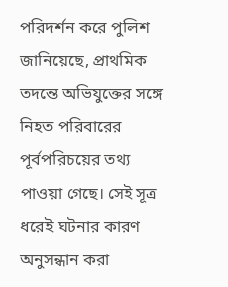পরিদর্শন করে পুলিশ জানিয়েছে, প্রাথমিক তদন্তে অভিযুক্তের সঙ্গে নিহত পরিবারের পূর্বপরিচয়ের তথ্য পাওয়া গেছে। সেই সূত্র ধরেই ঘটনার কারণ অনুসন্ধান করা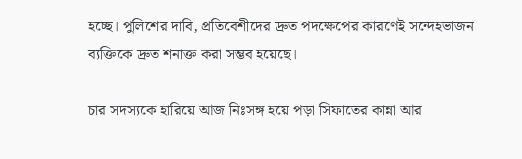হচ্ছে। পুলিশের দাবি, প্রতিবেশীদের দ্রুত পদক্ষেপের কারণেই সন্দেহভাজন ব্যক্তিকে দ্রুত শনাক্ত করা সম্ভব হয়েছে।

চার সদস্যকে হারিয়ে আজ নিঃসঙ্গ হয়ে পড়া সিফাতের কান্না আর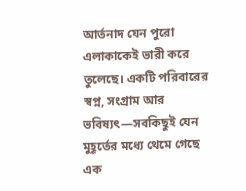আর্তনাদ যেন পুরো এলাকাকেই ভারী করে তুলেছে। একটি পরিবারের স্বপ্ন, সংগ্রাম আর ভবিষ্যৎ—সবকিছুই যেন মুহূর্তের মধ্যে থেমে গেছে এক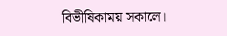বিভীষিকাময় সকালে।